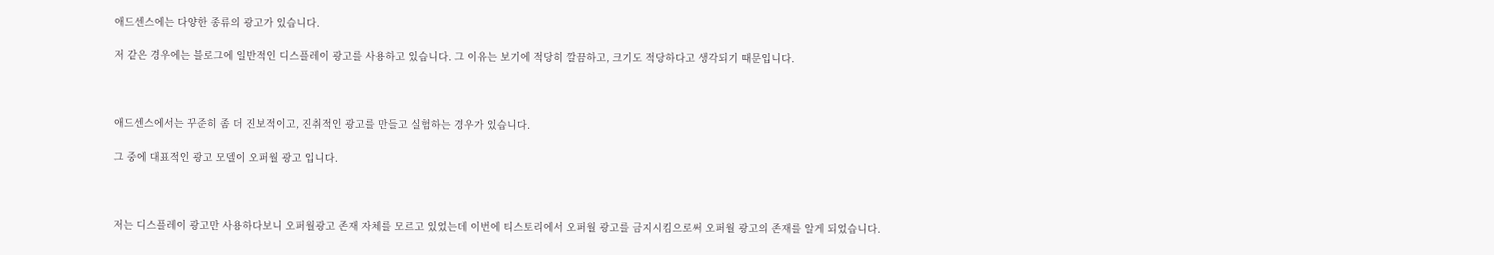애드센스에는 다양한 종류의 광고가 있습니다.

저 같은 경우에는 블로그에 일반적인 디스플레이 광고를 사용하고 있습니다. 그 이유는 보기에 적당히 깔끔하고, 크기도 적당하다고 생각되기 때문입니다.



애드센스에서는 꾸준히 좀 더 진보적이고, 진취적인 광고를 만들고 실험하는 경우가 있습니다.

그 중에 대표적인 광고 모델이 오퍼월 광고 입니다.



저는 디스플레이 광고만 사용하다보니 오퍼월광고 존재 자체를 모르고 있었는데 이번에 티스토리에서 오퍼월 광고를 금지시킴으로써 오퍼월 광고의 존재를 알게 되었습니다.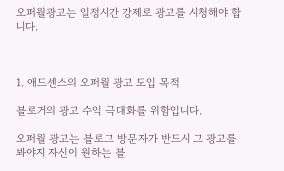오퍼월광고는 일정시간 강제로 광고를 시청해야 합니다.



1. 애드센스의 오퍼월 광고 도입 목적

블로거의 광고 수익 극대화를 위함입니다.

오퍼월 광고는 블로그 방문자가 반드시 그 광고를 봐야지 자신이 원하는 블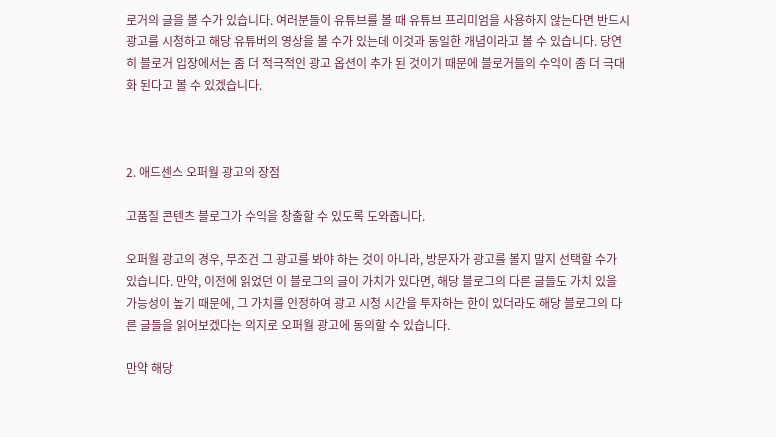로거의 글을 볼 수가 있습니다. 여러분들이 유튜브를 볼 때 유튜브 프리미엄을 사용하지 않는다면 반드시 광고를 시청하고 해당 유튜버의 영상을 볼 수가 있는데 이것과 동일한 개념이라고 볼 수 있습니다. 당연히 블로거 입장에서는 좀 더 적극적인 광고 옵션이 추가 된 것이기 때문에 블로거들의 수익이 좀 더 극대화 된다고 볼 수 있겠습니다.



2. 애드센스 오퍼월 광고의 장점

고품질 콘텐츠 블로그가 수익을 창출할 수 있도록 도와줍니다.

오퍼월 광고의 경우, 무조건 그 광고를 봐야 하는 것이 아니라, 방문자가 광고를 볼지 말지 선택할 수가 있습니다. 만약, 이전에 읽었던 이 블로그의 글이 가치가 있다면, 해당 블로그의 다른 글들도 가치 있을 가능성이 높기 때문에, 그 가치를 인정하여 광고 시청 시간을 투자하는 한이 있더라도 해당 블로그의 다른 글들을 읽어보겠다는 의지로 오퍼월 광고에 동의할 수 있습니다.

만약 해당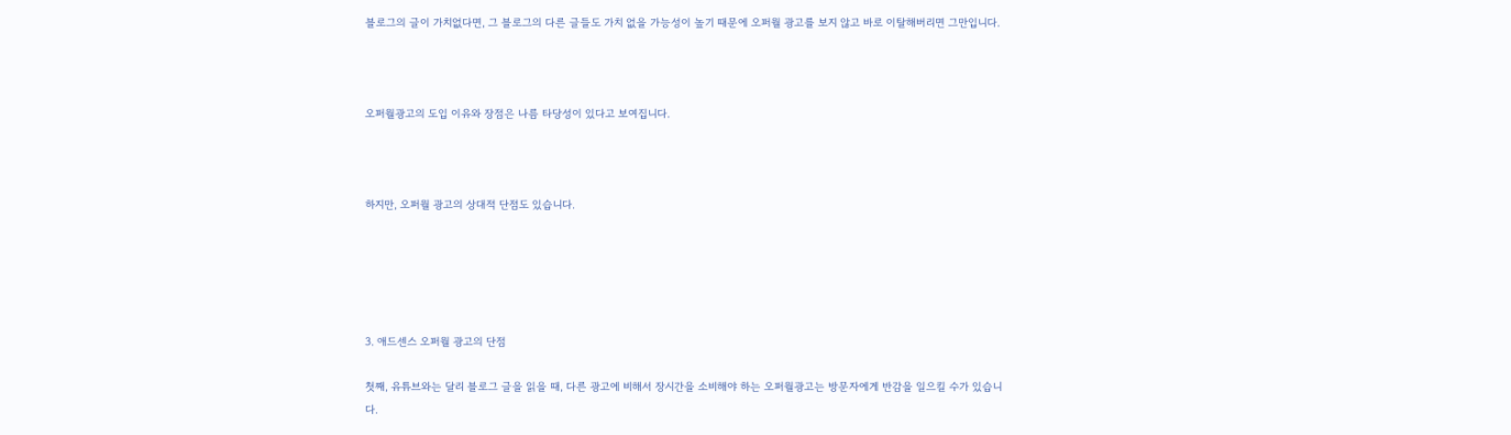블로그의 글이 가치없다면, 그 블로그의 다른 글들도 가치 없을 가능성이 높기 때문에 오퍼월 광고를 보지 않고 바로 이탈해버리면 그만입니다.



오퍼월광고의 도입 이유와 장점은 나름 타당성이 있다고 보여집니다.



하지만, 오퍼월 광고의 상대적 단점도 있습니다.





3. 애드센스 오퍼월 광고의 단점

첫째, 유튜브와는 달리 블로그 글을 읽을 때, 다른 광고에 비해서 장시간을 소비해야 하는 오퍼월광고는 방문자에게 반감을 일으킬 수가 있습니다.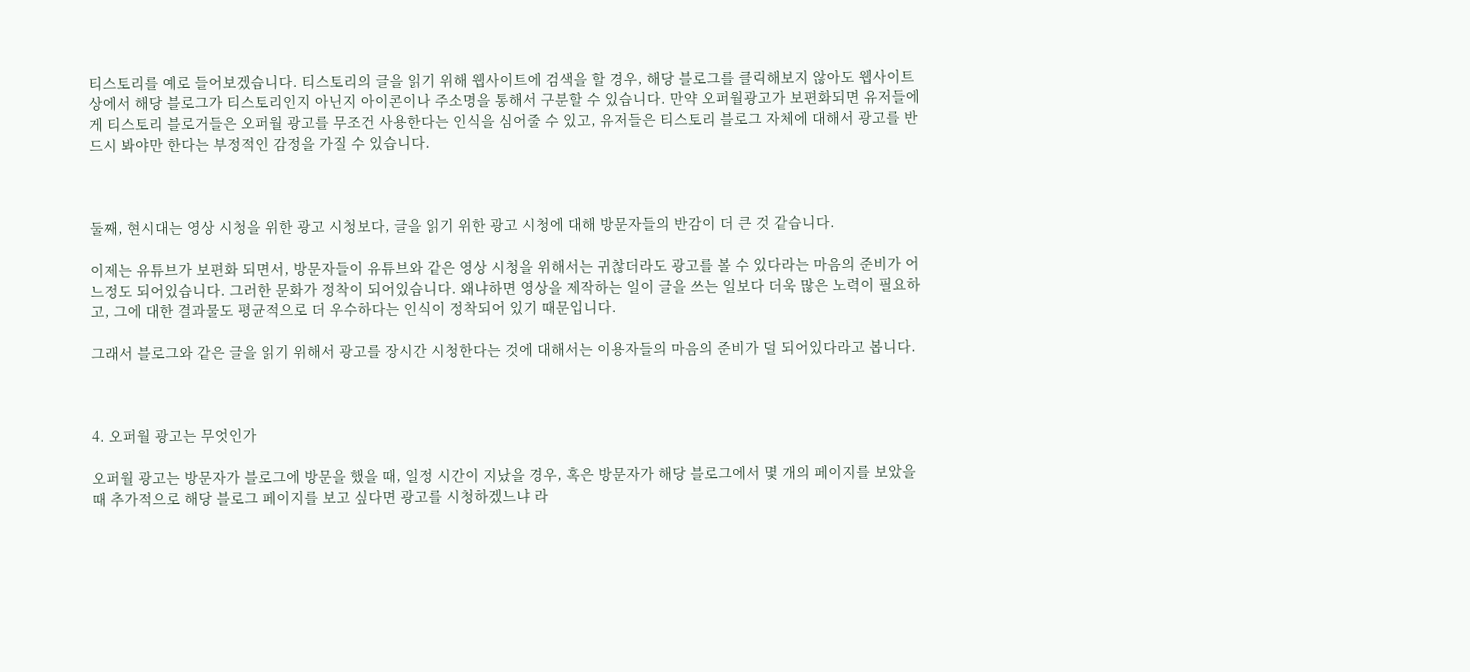티스토리를 예로 들어보겠습니다. 티스토리의 글을 읽기 위해 웹사이트에 검색을 할 경우, 해당 블로그를 클릭해보지 않아도 웹사이트 상에서 해당 블로그가 티스토리인지 아닌지 아이콘이나 주소명을 통해서 구분할 수 있습니다. 만약 오퍼월광고가 보편화되면 유저들에게 티스토리 블로거들은 오퍼월 광고를 무조건 사용한다는 인식을 심어줄 수 있고, 유저들은 티스토리 블로그 자체에 대해서 광고를 반드시 봐야만 한다는 부정적인 감정을 가질 수 있습니다.



둘째, 현시대는 영상 시청을 위한 광고 시청보다, 글을 읽기 위한 광고 시청에 대해 방문자들의 반감이 더 큰 것 같습니다.

이제는 유튜브가 보편화 되면서, 방문자들이 유튜브와 같은 영상 시청을 위해서는 귀찮더라도 광고를 볼 수 있다라는 마음의 준비가 어느정도 되어있습니다. 그러한 문화가 정착이 되어있습니다. 왜냐하면 영상을 제작하는 일이 글을 쓰는 일보다 더욱 많은 노력이 필요하고, 그에 대한 결과물도 평균적으로 더 우수하다는 인식이 정착되어 있기 때문입니다.

그래서 블로그와 같은 글을 읽기 위해서 광고를 장시간 시청한다는 것에 대해서는 이용자들의 마음의 준비가 덜 되어있다라고 봅니다.



4. 오퍼월 광고는 무엇인가

오퍼월 광고는 방문자가 블로그에 방문을 했을 때, 일정 시간이 지났을 경우, 혹은 방문자가 해당 블로그에서 몇 개의 페이지를 보았을 때 추가적으로 해당 블로그 페이지를 보고 싶다면 광고를 시청하겠느냐 라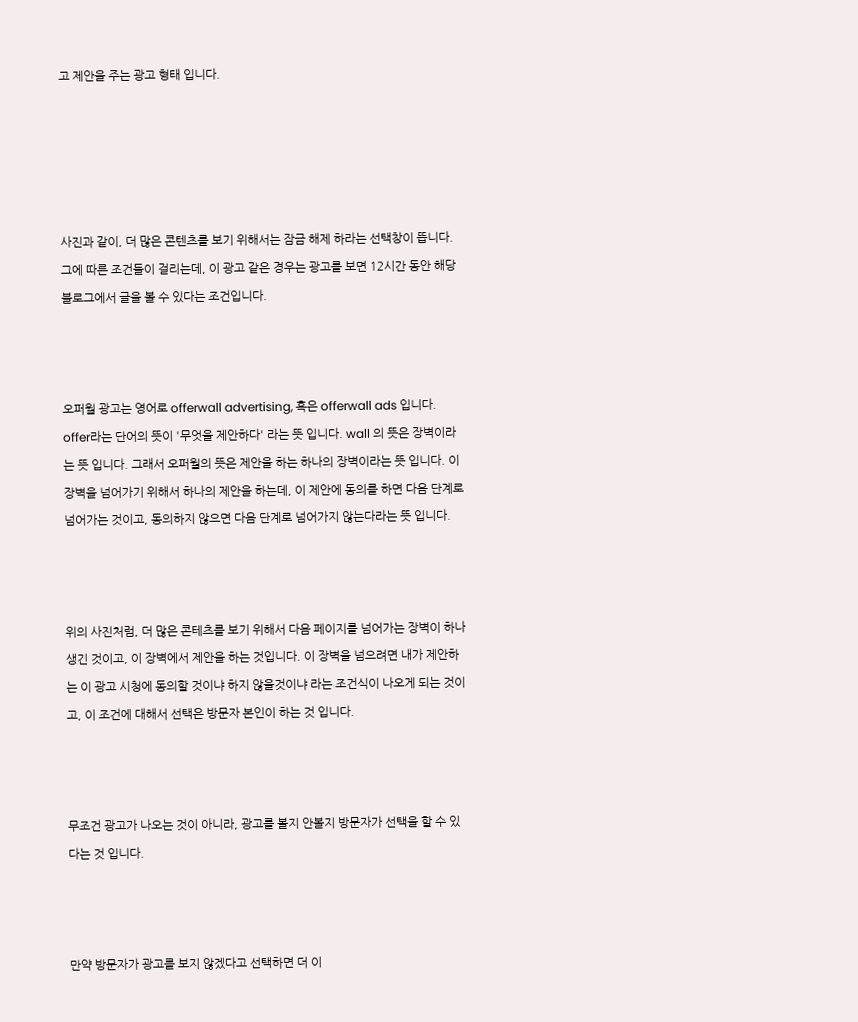고 제안을 주는 광고 형태 입니다.





사진과 같이, 더 많은 콘텐츠를 보기 위해서는 잠금 해제 하라는 선택창이 뜹니다. 그에 따른 조건들이 걸리는데, 이 광고 같은 경우는 광고를 보면 12시간 동안 해당 블로그에서 글을 볼 수 있다는 조건입니다.



오퍼월 광고는 영어로 offerwall advertising, 혹은 offerwall ads 입니다. offer라는 단어의 뜻이 '무엇을 제안하다' 라는 뜻 입니다. wall 의 뜻은 장벽이라는 뜻 입니다. 그래서 오퍼월의 뜻은 제안을 하는 하나의 장벽이라는 뜻 입니다. 이 장벽을 넘어가기 위해서 하나의 제안을 하는데, 이 제안에 동의를 하면 다음 단계로 넘어가는 것이고, 동의하지 않으면 다음 단계로 넘어가지 않는다라는 뜻 입니다.



위의 사진처럼, 더 많은 콘테츠를 보기 위해서 다음 페이지를 넘어가는 장벽이 하나 생긴 것이고, 이 장벽에서 제안을 하는 것입니다. 이 장벽을 넘으려면 내가 제안하는 이 광고 시청에 동의할 것이냐 하지 않을것이냐 라는 조건식이 나오게 되는 것이고, 이 조건에 대해서 선택은 방문자 본인이 하는 것 입니다.



무조건 광고가 나오는 것이 아니라, 광고를 볼지 안볼지 방문자가 선택을 할 수 있다는 것 입니다.



만약 방문자가 광고를 보지 않겠다고 선택하면 더 이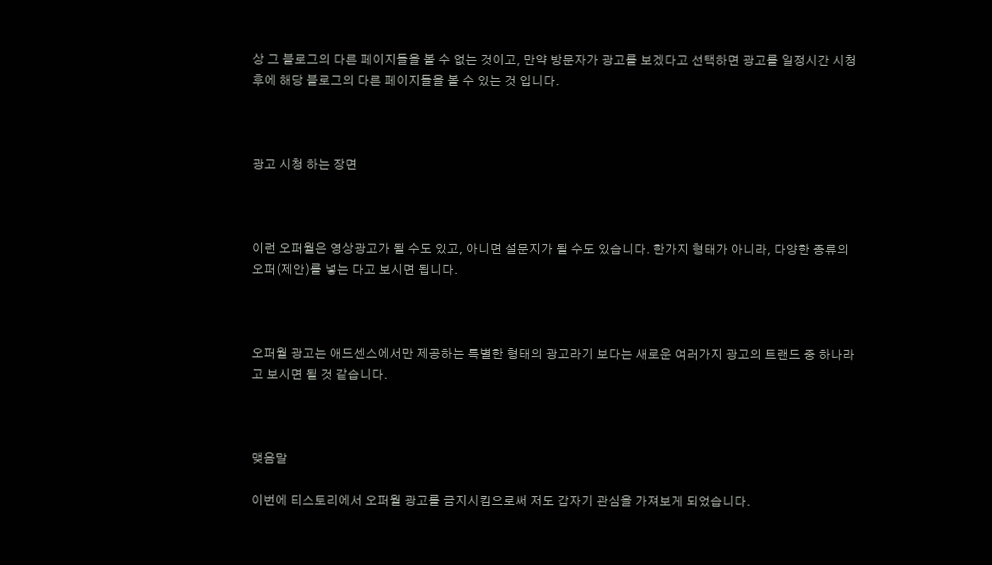상 그 블로그의 다른 페이지들을 볼 수 없는 것이고, 만약 방문자가 광고를 보겠다고 선택하면 광고를 일정시간 시청 후에 해당 블로그의 다른 페이지들을 볼 수 있는 것 입니다.



광고 시청 하는 장면



이런 오퍼월은 영상광고가 될 수도 있고, 아니면 설문지가 될 수도 있습니다. 한가지 형태가 아니라, 다양한 종류의 오퍼(제안)를 넣는 다고 보시면 됩니다.



오퍼월 광고는 애드센스에서만 제공하는 특별한 형태의 광고라기 보다는 새로운 여러가지 광고의 트랜드 중 하나라고 보시면 될 것 같습니다.



맺음말

이번에 티스토리에서 오퍼월 광고를 금지시킴으로써 저도 갑자기 관심을 가져보게 되었습니다.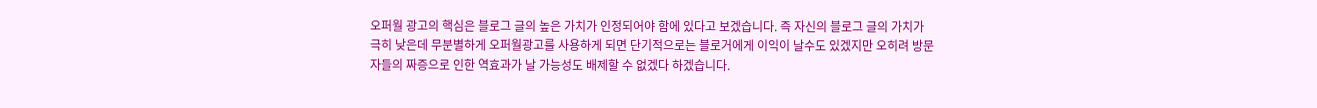오퍼월 광고의 핵심은 블로그 글의 높은 가치가 인정되어야 함에 있다고 보겠습니다. 즉 자신의 블로그 글의 가치가 극히 낮은데 무분별하게 오퍼월광고를 사용하게 되면 단기적으로는 블로거에게 이익이 날수도 있겠지만 오히려 방문자들의 짜증으로 인한 역효과가 날 가능성도 배제할 수 없겠다 하겠습니다.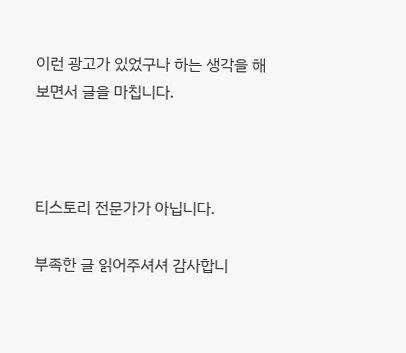이런 광고가 있었구나 하는 생각을 해보면서 글을 마칩니다.



티스토리 전문가가 아닙니다.

부족한 글 읽어주셔셔 감사합니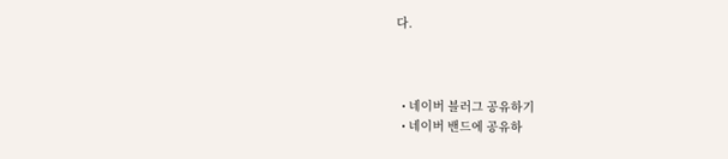다.



  • 네이버 블러그 공유하기
  • 네이버 밴드에 공유하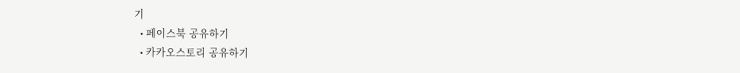기
  • 페이스북 공유하기
  • 카카오스토리 공유하기